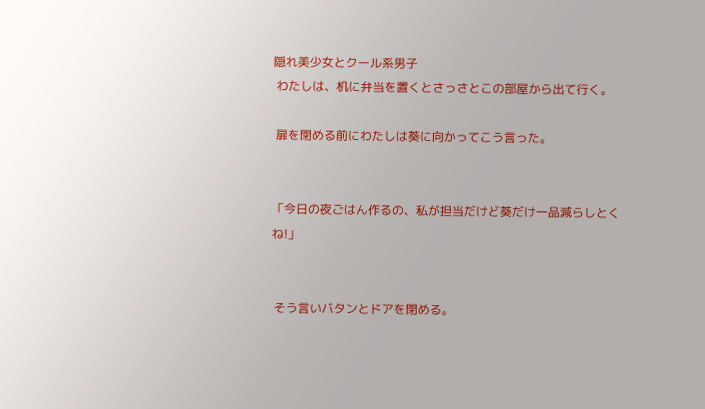隠れ美少女とクール系男子
 わたしは、机に弁当を置くとさっさとこの部屋から出て行く。

 扉を閉める前にわたしは葵に向かってこう言った。


「今日の夜ごはん作るの、私が担当だけど葵だけ一品減らしとくね!」


 そう言いバタンとドアを閉める。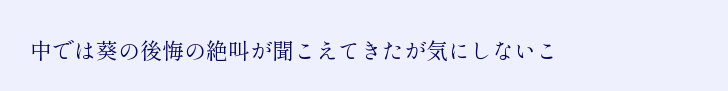中では葵の後悔の絶叫が聞こえてきたが気にしないこ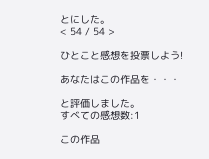とにした。
< 54 / 54 >

ひとこと感想を投票しよう!

あなたはこの作品を・・・

と評価しました。
すべての感想数:1

この作品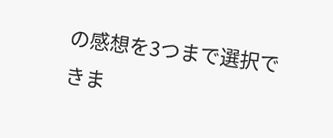の感想を3つまで選択できま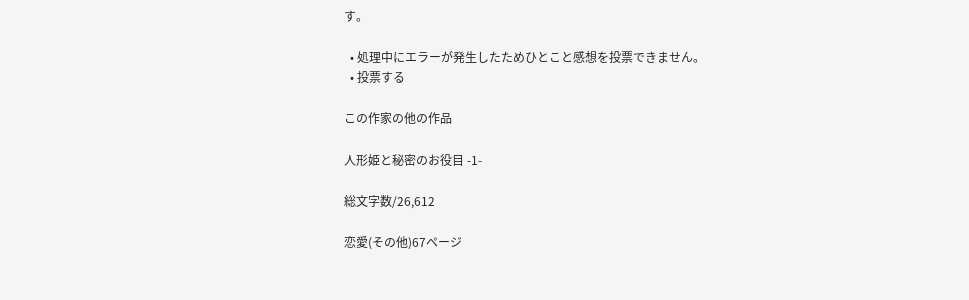す。

  • 処理中にエラーが発生したためひとこと感想を投票できません。
  • 投票する

この作家の他の作品

人形姫と秘密のお役目 -1-

総文字数/26,612

恋愛(その他)67ページ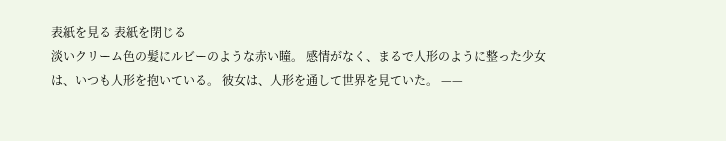表紙を見る 表紙を閉じる
淡いクリーム色の髪にルビーのような赤い瞳。 感情がなく、まるで人形のように整った少女は、いつも人形を抱いている。 彼女は、人形を通して世界を見ていた。 ——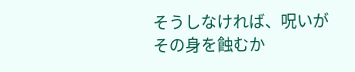そうしなければ、呪いがその身を蝕むか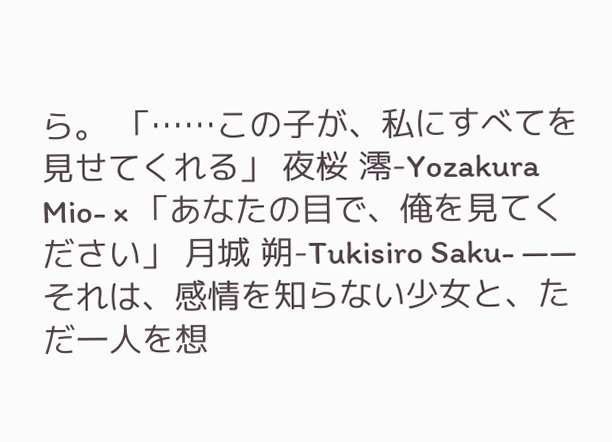ら。 「……この子が、私にすべてを見せてくれる」 夜桜 澪-Yozakura Mio- × 「あなたの目で、俺を見てください」 月城 朔-Tukisiro Saku- ——それは、感情を知らない少女と、ただ一人を想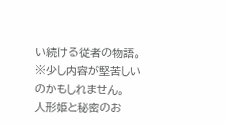い続ける従者の物語。  ※少し内容が堅苦しいのかもしれません。
人形姫と秘密のお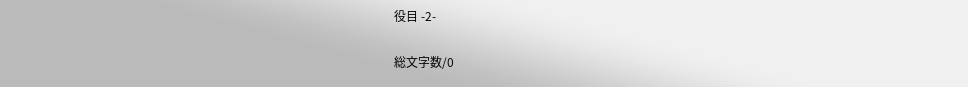役目 -2-

総文字数/0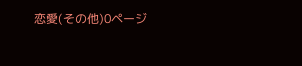恋愛(その他)0ページ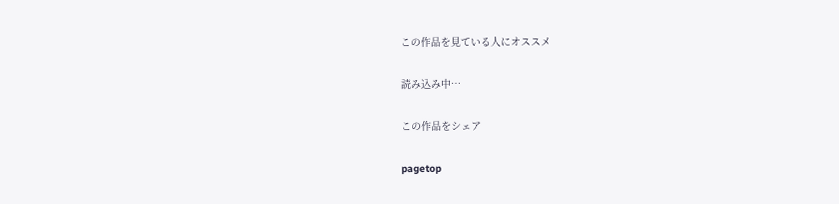この作品を見ている人にオススメ

読み込み中…

この作品をシェア

pagetop